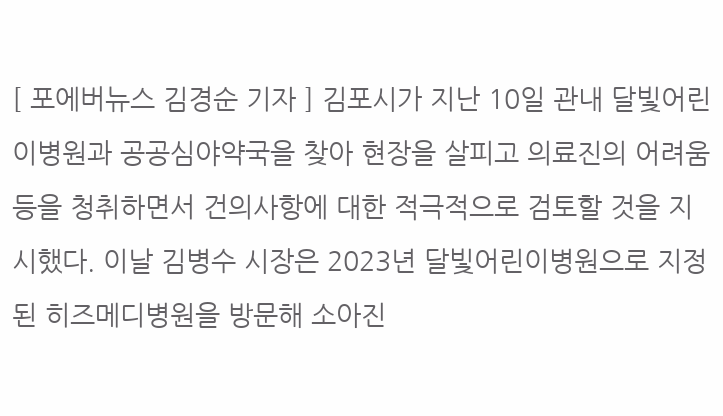[ 포에버뉴스 김경순 기자 ] 김포시가 지난 10일 관내 달빛어린이병원과 공공심야약국을 찾아 현장을 살피고 의료진의 어려움 등을 청취하면서 건의사항에 대한 적극적으로 검토할 것을 지시했다. 이날 김병수 시장은 2023년 달빛어린이병원으로 지정된 히즈메디병원을 방문해 소아진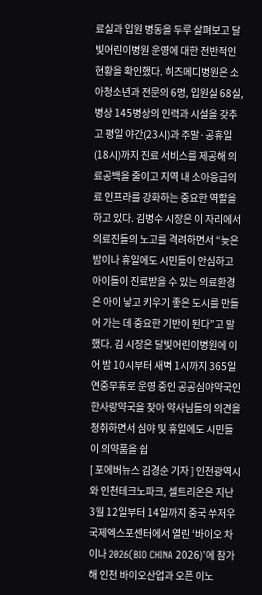료실과 입원 병동을 두루 살펴보고 달빛어린이병원 운영에 대한 전반적인 현황을 확인했다. 히즈메디병원은 소아청소년과 전문의 6명, 입원실 68실, 병상 145병상의 인력과 시설을 갖추고 평일 야간(23시)과 주말·공휴일(18시)까지 진료 서비스를 제공해 의료공백을 줄이고 지역 내 소아응급의료 인프라를 강화하는 중요한 역할을 하고 있다. 김병수 시장은 이 자리에서 의료진들의 노고를 격려하면서 “늦은 밤이나 휴일에도 시민들이 안심하고 아이들이 진료받을 수 있는 의료환경은 아이 낳고 키우기 좋은 도시를 만들어 가는 데 중요한 기반이 된다”고 말했다. 김 시장은 달빛어린이병원에 이어 밤 10시부터 새벽 1시까지 365일 연중무휴로 운영 중인 공공심야약국인 한사랑약국을 찾아 약사님들의 의견을 청취하면서 심야 및 휴일에도 시민들이 의약품을 쉽
[ 포에버뉴스 김경순 기자 ] 인천광역시와 인천테크노파크, 셀트리온은 지난 3월 12일부터 14일까지 중국 쑤저우 국제엑스포센터에서 열린 ‘바이오 차이나 2026(BIO CHINA 2026)’에 참가해 인천 바이오산업과 오픈 이노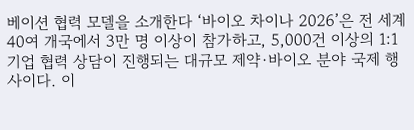베이션 협력 모델을 소개한다 ‘바이오 차이나 2026’은 전 세계 40여 개국에서 3만 명 이상이 참가하고, 5,000건 이상의 1:1 기업 협력 상담이 진행되는 대규모 제약·바이오 분야 국제 행사이다. 이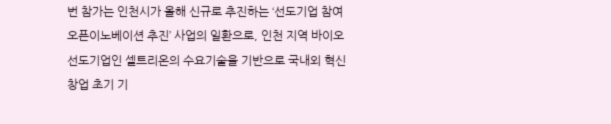번 참가는 인천시가 올해 신규로 추진하는 ‘선도기업 참여 오픈이노베이션 추진’ 사업의 일환으로, 인천 지역 바이오 선도기업인 셀트리온의 수요기술을 기반으로 국내외 혁신 창업 초기 기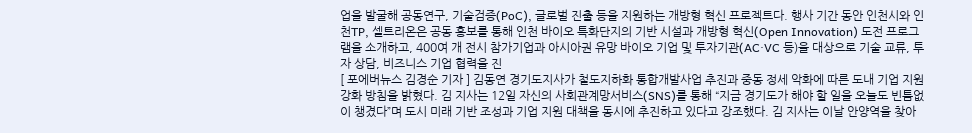업을 발굴해 공동연구, 기술검증(PoC), 글로벌 진출 등을 지원하는 개방형 혁신 프로젝트다. 행사 기간 동안 인천시와 인천TP, 셀트리온은 공동 홍보를 통해 인천 바이오 특화단지의 기반 시설과 개방형 혁신(Open Innovation) 도전 프로그램을 소개하고, 400여 개 전시 참가기업과 아시아권 유망 바이오 기업 및 투자기관(AC·VC 등)을 대상으로 기술 교류, 투자 상담, 비즈니스 기업 협력을 진
[ 포에버뉴스 김경순 기자 ] 김동연 경기도지사가 철도지하화 통합개발사업 추진과 중동 정세 악화에 따른 도내 기업 지원 강화 방침을 밝혔다. 김 지사는 12일 자신의 사회관계망서비스(SNS)를 통해 “지금 경기도가 해야 할 일을 오늘도 빈틈없이 챙겼다”며 도시 미래 기반 조성과 기업 지원 대책을 동시에 추진하고 있다고 강조했다. 김 지사는 이날 안양역을 찾아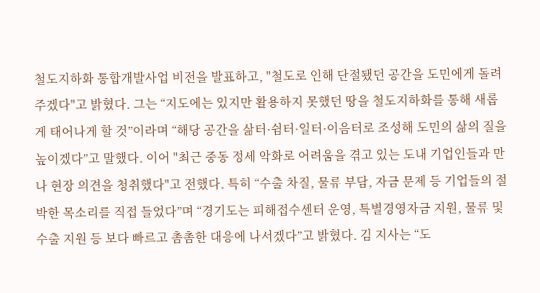철도지하화 통합개발사업 비전을 발표하고, "철도로 인해 단절됐던 공간을 도민에게 돌려주겠다"고 밝혔다. 그는 “지도에는 있지만 활용하지 못했던 땅을 철도지하화를 통해 새롭게 태어나게 할 것”이라며 “해당 공간을 삶터·쉼터·일터·이음터로 조성해 도민의 삶의 질을 높이겠다”고 말했다. 이어 "최근 중동 정세 악화로 어려움을 겪고 있는 도내 기업인들과 만나 현장 의견을 청취했다"고 전했다. 특히 “수출 차질, 물류 부담, 자금 문제 등 기업들의 절박한 목소리를 직접 들었다”며 “경기도는 피해접수센터 운영, 특별경영자금 지원, 물류 및 수출 지원 등 보다 빠르고 촘촘한 대응에 나서겠다”고 밝혔다. 김 지사는 “도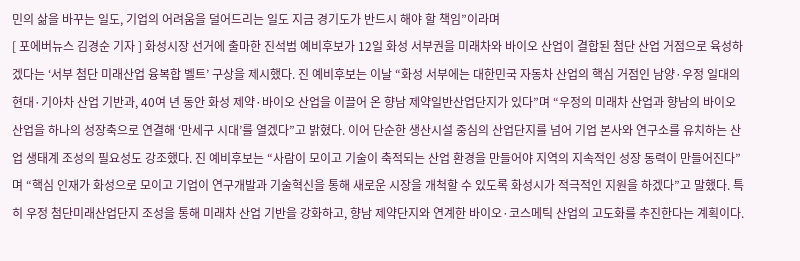민의 삶을 바꾸는 일도, 기업의 어려움을 덜어드리는 일도 지금 경기도가 반드시 해야 할 책임”이라며
[ 포에버뉴스 김경순 기자 ] 화성시장 선거에 출마한 진석범 예비후보가 12일 화성 서부권을 미래차와 바이오 산업이 결합된 첨단 산업 거점으로 육성하겠다는 ‘서부 첨단 미래산업 융복합 벨트’ 구상을 제시했다. 진 예비후보는 이날 “화성 서부에는 대한민국 자동차 산업의 핵심 거점인 남양·우정 일대의 현대·기아차 산업 기반과, 40여 년 동안 화성 제약·바이오 산업을 이끌어 온 향남 제약일반산업단지가 있다”며 “우정의 미래차 산업과 향남의 바이오 산업을 하나의 성장축으로 연결해 ‘만세구 시대’를 열겠다”고 밝혔다. 이어 단순한 생산시설 중심의 산업단지를 넘어 기업 본사와 연구소를 유치하는 산업 생태계 조성의 필요성도 강조했다. 진 예비후보는 “사람이 모이고 기술이 축적되는 산업 환경을 만들어야 지역의 지속적인 성장 동력이 만들어진다”며 “핵심 인재가 화성으로 모이고 기업이 연구개발과 기술혁신을 통해 새로운 시장을 개척할 수 있도록 화성시가 적극적인 지원을 하겠다”고 말했다. 특히 우정 첨단미래산업단지 조성을 통해 미래차 산업 기반을 강화하고, 향남 제약단지와 연계한 바이오·코스메틱 산업의 고도화를 추진한다는 계획이다.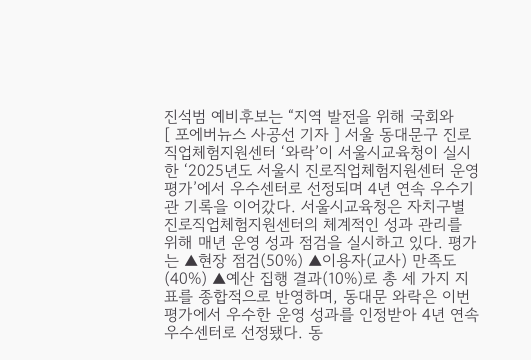진석범 예비후보는 “지역 발전을 위해 국회와
[ 포에버뉴스 사공선 기자 ] 서울 동대문구 진로직업체험지원센터 ‘와락’이 서울시교육청이 실시한 ‘2025년도 서울시 진로직업체험지원센터 운영 평가’에서 우수센터로 선정되며 4년 연속 우수기관 기록을 이어갔다. 서울시교육청은 자치구별 진로직업체험지원센터의 체계적인 성과 관리를 위해 매년 운영 성과 점검을 실시하고 있다. 평가는 ▲현장 점검(50%) ▲이용자(교사) 만족도(40%) ▲예산 집행 결과(10%)로 총 세 가지 지표를 종합적으로 반영하며, 동대문 와락은 이번 평가에서 우수한 운영 성과를 인정받아 4년 연속 우수센터로 선정됐다. 동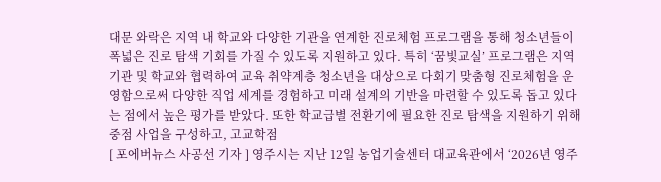대문 와락은 지역 내 학교와 다양한 기관을 연계한 진로체험 프로그램을 통해 청소년들이 폭넓은 진로 탐색 기회를 가질 수 있도록 지원하고 있다. 특히 ‘꿈빛교실’ 프로그램은 지역 기관 및 학교와 협력하여 교육 취약계층 청소년을 대상으로 다회기 맞춤형 진로체험을 운영함으로써 다양한 직업 세계를 경험하고 미래 설계의 기반을 마련할 수 있도록 돕고 있다는 점에서 높은 평가를 받았다. 또한 학교급별 전환기에 필요한 진로 탐색을 지원하기 위해 중점 사업을 구성하고, 고교학점
[ 포에버뉴스 사공선 기자 ] 영주시는 지난 12일 농업기술센터 대교육관에서 ‘2026년 영주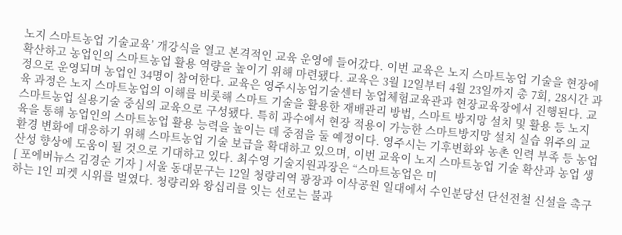노지 스마트농업 기술교육’ 개강식을 열고 본격적인 교육 운영에 들어갔다. 이번 교육은 노지 스마트농업 기술을 현장에 확산하고 농업인의 스마트농업 활용 역량을 높이기 위해 마련됐다. 교육은 3월 12일부터 4월 23일까지 총 7회, 28시간 과정으로 운영되며 농업인 34명이 참여한다. 교육은 영주시농업기술센터 농업체험교육관과 현장교육장에서 진행된다. 교육 과정은 노지 스마트농업의 이해를 비롯해 스마트 기술을 활용한 재배관리 방법, 스마트 방지망 설치 및 활용 등 노지 스마트농업 실용기술 중심의 교육으로 구성됐다. 특히 과수에서 현장 적용이 가능한 스마트방지망 설치 실습 위주의 교육을 통해 농업인의 스마트농업 활용 능력을 높이는 데 중점을 둘 예정이다. 영주시는 기후변화와 농촌 인력 부족 등 농업 환경 변화에 대응하기 위해 스마트농업 기술 보급을 확대하고 있으며, 이번 교육이 노지 스마트농업 기술 확산과 농업 생산성 향상에 도움이 될 것으로 기대하고 있다. 최수영 기술지원과장은 “스마트농업은 미
[ 포에버뉴스 김경순 기자 ] 서울 동대문구는 12일 청량리역 광장과 이삭공원 일대에서 수인분당선 단선전철 신설을 촉구하는 1인 피켓 시위를 벌였다. 청량리와 왕십리를 잇는 선로는 불과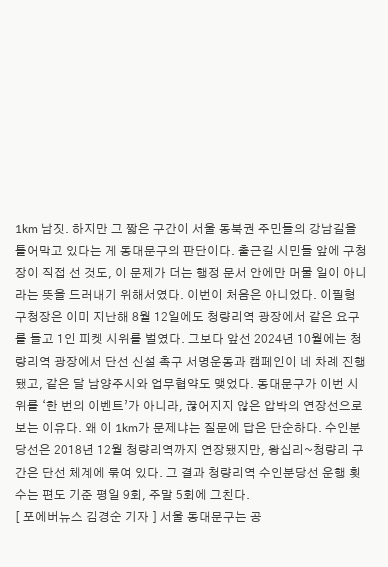1km 남짓. 하지만 그 짧은 구간이 서울 동북권 주민들의 강남길을 틀어막고 있다는 게 동대문구의 판단이다. 출근길 시민들 앞에 구청장이 직접 선 것도, 이 문제가 더는 행정 문서 안에만 머물 일이 아니라는 뜻을 드러내기 위해서였다. 이번이 처음은 아니었다. 이필형 구청장은 이미 지난해 8월 12일에도 청량리역 광장에서 같은 요구를 들고 1인 피켓 시위를 벌였다. 그보다 앞선 2024년 10월에는 청량리역 광장에서 단선 신설 촉구 서명운동과 캠페인이 네 차례 진행됐고, 같은 달 남양주시와 업무협약도 맺었다. 동대문구가 이번 시위를 ‘한 번의 이벤트’가 아니라, 끊어지지 않은 압박의 연장선으로 보는 이유다. 왜 이 1km가 문제냐는 질문에 답은 단순하다. 수인분당선은 2018년 12월 청량리역까지 연장됐지만, 왕십리~청량리 구간은 단선 체계에 묶여 있다. 그 결과 청량리역 수인분당선 운행 횟수는 편도 기준 평일 9회, 주말 5회에 그친다.
[ 포에버뉴스 김경순 기자 ] 서울 동대문구는 공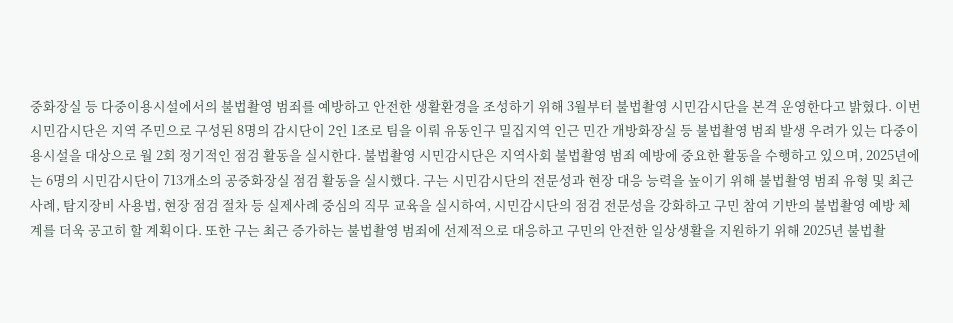중화장실 등 다중이용시설에서의 불법촬영 범죄를 예방하고 안전한 생활환경을 조성하기 위해 3월부터 불법촬영 시민감시단을 본격 운영한다고 밝혔다. 이번 시민감시단은 지역 주민으로 구성된 8명의 감시단이 2인 1조로 팀을 이뤄 유동인구 밀집지역 인근 민간 개방화장실 등 불법촬영 범죄 발생 우려가 있는 다중이용시설을 대상으로 월 2회 정기적인 점검 활동을 실시한다. 불법촬영 시민감시단은 지역사회 불법촬영 범죄 예방에 중요한 활동을 수행하고 있으며, 2025년에는 6명의 시민감시단이 713개소의 공중화장실 점검 활동을 실시했다. 구는 시민감시단의 전문성과 현장 대응 능력을 높이기 위해 불법촬영 범죄 유형 및 최근 사례, 탐지장비 사용법, 현장 점검 절차 등 실제사례 중심의 직무 교육을 실시하여, 시민감시단의 점검 전문성을 강화하고 구민 참여 기반의 불법촬영 예방 체계를 더욱 공고히 할 계획이다. 또한 구는 최근 증가하는 불법촬영 범죄에 선제적으로 대응하고 구민의 안전한 일상생활을 지원하기 위해 2025년 불법촬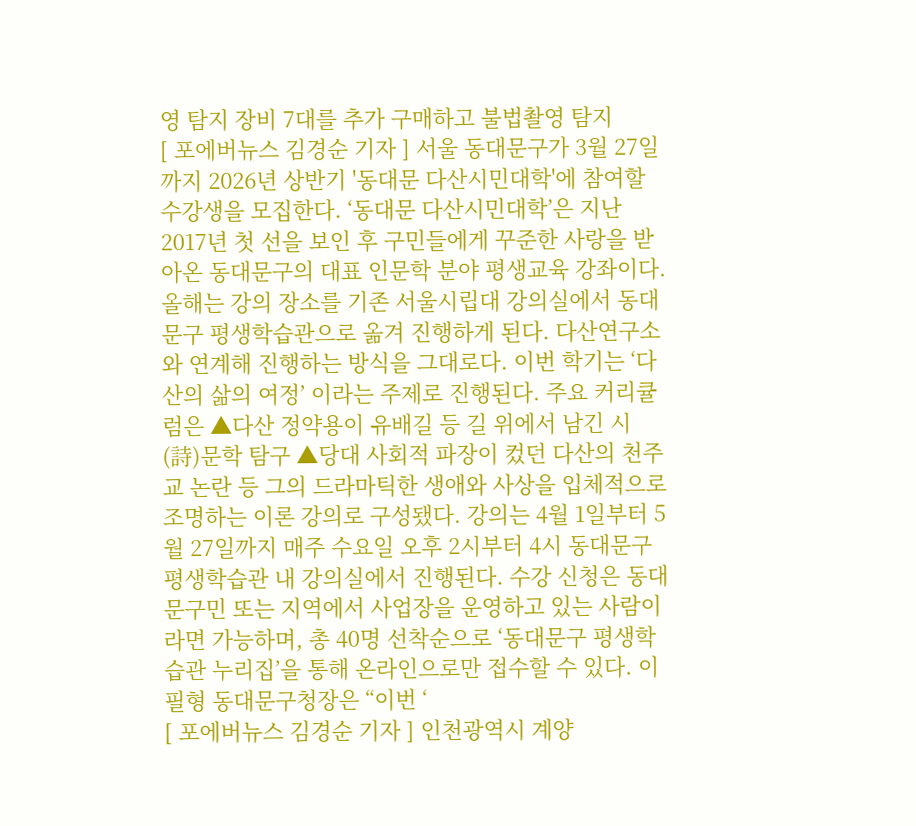영 탐지 장비 7대를 추가 구매하고 불법촬영 탐지
[ 포에버뉴스 김경순 기자 ] 서울 동대문구가 3월 27일까지 2026년 상반기 '동대문 다산시민대학'에 참여할 수강생을 모집한다. ‘동대문 다산시민대학’은 지난 2017년 첫 선을 보인 후 구민들에게 꾸준한 사랑을 받아온 동대문구의 대표 인문학 분야 평생교육 강좌이다. 올해는 강의 장소를 기존 서울시립대 강의실에서 동대문구 평생학습관으로 옮겨 진행하게 된다. 다산연구소와 연계해 진행하는 방식을 그대로다. 이번 학기는 ‘다산의 삶의 여정’ 이라는 주제로 진행된다. 주요 커리큘럼은 ▲다산 정약용이 유배길 등 길 위에서 남긴 시(詩)문학 탐구 ▲당대 사회적 파장이 컸던 다산의 천주교 논란 등 그의 드라마틱한 생애와 사상을 입체적으로 조명하는 이론 강의로 구성됐다. 강의는 4월 1일부터 5월 27일까지 매주 수요일 오후 2시부터 4시 동대문구 평생학습관 내 강의실에서 진행된다. 수강 신청은 동대문구민 또는 지역에서 사업장을 운영하고 있는 사람이라면 가능하며, 총 40명 선착순으로 ‘동대문구 평생학습관 누리집’을 통해 온라인으로만 접수할 수 있다. 이필형 동대문구청장은 “이번 ‘
[ 포에버뉴스 김경순 기자 ] 인천광역시 계양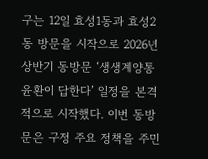구는 12일 효성1동과 효성2동 방문을 시작으로 2026년 상반기 동방문 ‘생생계양통 윤환이 답한다’ 일정을 본격적으로 시작했다. 이번 동방문은 구정 주요 정책을 주민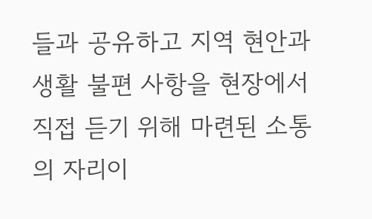들과 공유하고 지역 현안과 생활 불편 사항을 현장에서 직접 듣기 위해 마련된 소통의 자리이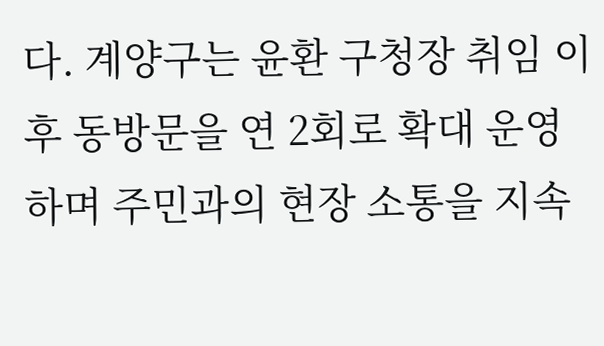다. 계양구는 윤환 구청장 취임 이후 동방문을 연 2회로 확대 운영하며 주민과의 현장 소통을 지속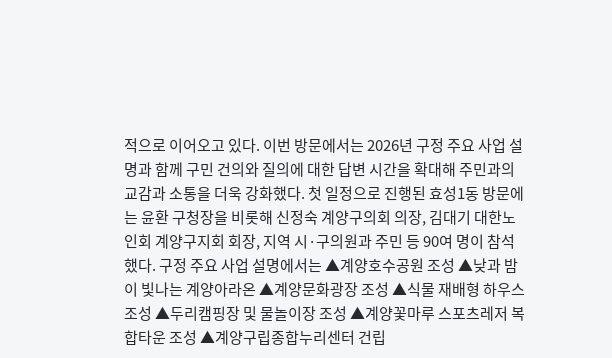적으로 이어오고 있다. 이번 방문에서는 2026년 구정 주요 사업 설명과 함께 구민 건의와 질의에 대한 답변 시간을 확대해 주민과의 교감과 소통을 더욱 강화했다. 첫 일정으로 진행된 효성1동 방문에는 윤환 구청장을 비롯해 신정숙 계양구의회 의장, 김대기 대한노인회 계양구지회 회장, 지역 시·구의원과 주민 등 90여 명이 참석했다. 구정 주요 사업 설명에서는 ▲계양호수공원 조성 ▲낮과 밤이 빛나는 계양아라온 ▲계양문화광장 조성 ▲식물 재배형 하우스 조성 ▲두리캠핑장 및 물놀이장 조성 ▲계양꽃마루 스포츠레저 복합타운 조성 ▲계양구립종합누리센터 건립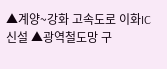▲계양~강화 고속도로 이화IC 신설 ▲광역철도망 구